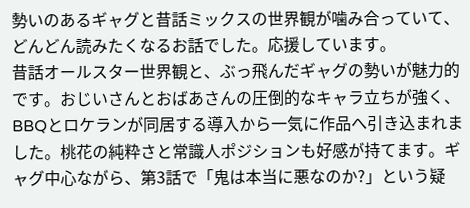勢いのあるギャグと昔話ミックスの世界観が噛み合っていて、どんどん読みたくなるお話でした。応援しています。
昔話オールスター世界観と、ぶっ飛んだギャグの勢いが魅力的です。おじいさんとおばあさんの圧倒的なキャラ立ちが強く、BBQとロケランが同居する導入から一気に作品へ引き込まれました。桃花の純粋さと常識人ポジションも好感が持てます。ギャグ中心ながら、第3話で「鬼は本当に悪なのか?」という疑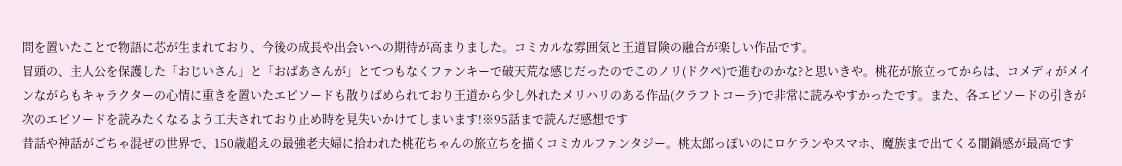問を置いたことで物語に芯が生まれており、今後の成長や出会いへの期待が高まりました。コミカルな雰囲気と王道冒険の融合が楽しい作品です。
冒頭の、主人公を保護した「おじいさん」と「おばあさんが」とてつもなくファンキーで破天荒な感じだったのでこのノリ(ドクペ)で進むのかな?と思いきや。桃花が旅立ってからは、コメディがメインながらもキャラクターの心情に重きを置いたエピソードも散りばめられており王道から少し外れたメリハリのある作品(クラフトコーラ)で非常に読みやすかったです。また、各エピソードの引きが次のエピソードを読みたくなるよう工夫されており止め時を見失いかけてしまいます!※95話まで読んだ感想です
昔話や神話がごちゃ混ぜの世界で、150歳超えの最強老夫婦に拾われた桃花ちゃんの旅立ちを描くコミカルファンタジー。桃太郎っぽいのにロケランやスマホ、魔族まで出てくる闇鍋感が最高です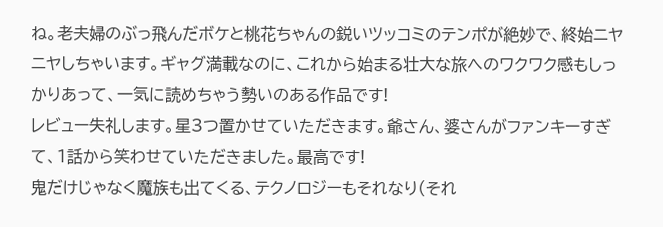ね。老夫婦のぶっ飛んだボケと桃花ちゃんの鋭いツッコミのテンポが絶妙で、終始ニヤニヤしちゃいます。ギャグ満載なのに、これから始まる壮大な旅へのワクワク感もしっかりあって、一気に読めちゃう勢いのある作品です!
レビュー失礼します。星3つ置かせていただきます。爺さん、婆さんがファンキーすぎて、1話から笑わせていただきました。最高です!
鬼だけじゃなく魔族も出てくる、テクノロジーもそれなり(それ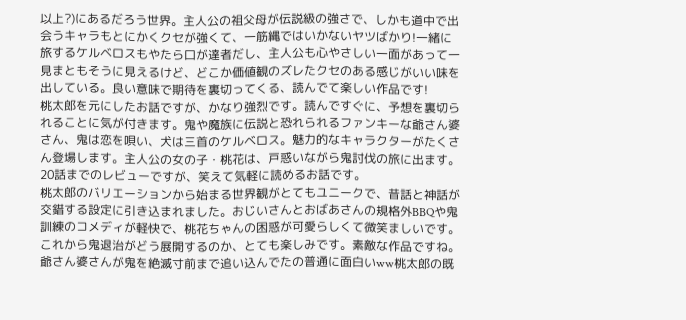以上?)にあるだろう世界。主人公の祖父母が伝説級の強さで、しかも道中で出会うキャラもとにかくクセが強くて、一筋縄ではいかないヤツばかり!一緒に旅するケルベロスもやたら口が達者だし、主人公も心やさしい一面があって一見まともそうに見えるけど、どこか価値観のズレたクセのある感じがいい味を出している。良い意味で期待を裏切ってくる、読んでて楽しい作品です!
桃太郎を元にしたお話ですが、かなり強烈です。読んですぐに、予想を裏切られることに気が付きます。鬼や魔族に伝説と恐れられるファンキーな爺さん婆さん、鬼は恋を唄い、犬は三首のケルベロス。魅力的なキャラクターがたくさん登場します。主人公の女の子・桃花は、戸惑いながら鬼討伐の旅に出ます。20話までのレビューですが、笑えて気軽に読めるお話です。
桃太郎のバリエーションから始まる世界観がとてもユニークで、昔話と神話が交錯する設定に引き込まれました。おじいさんとおばあさんの規格外BBQや鬼訓練のコメディが軽快で、桃花ちゃんの困惑が可愛らしくて微笑ましいです。これから鬼退治がどう展開するのか、とても楽しみです。素敵な作品ですね。
爺さん婆さんが鬼を絶滅寸前まで追い込んでたの普通に面白いww桃太郎の既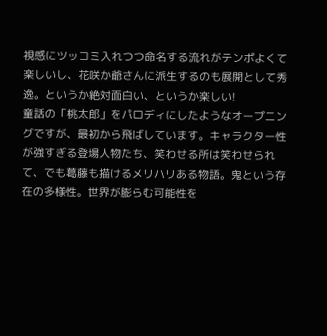視感にツッコミ入れつつ命名する流れがテンポよくて楽しいし、花咲か爺さんに派生するのも展開として秀逸。というか絶対面白い、というか楽しい!
童話の「桃太郎」をパロディにしたようなオープニングですが、最初から飛ばしています。キャラクター性が強すぎる登場人物たち、笑わせる所は笑わせられて、でも葛藤も描けるメリハリある物語。鬼という存在の多様性。世界が膨らむ可能性を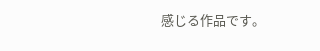感じる作品です。